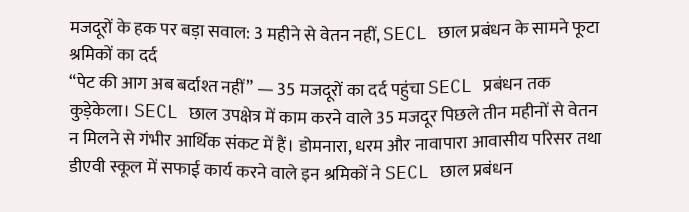मजदूरों के हक पर बड़ा सवाल: 3 महीने से वेतन नहीं, SECL छाल प्रबंधन के सामने फूटा श्रमिकों का दर्द
“पेट की आग अब बर्दाश्त नहीं” — 35 मजदूरों का दर्द पहुंचा SECL प्रबंधन तक
कुड़ेकेला। SECL छाल उपक्षेत्र में काम करने वाले 35 मजदूर पिछले तीन महीनों से वेतन न मिलने से गंभीर आर्थिक संकट में हैं। डोमनारा, धरम और नावापारा आवासीय परिसर तथा डीएवी स्कूल में सफाई कार्य करने वाले इन श्रमिकों ने SECL छाल प्रबंधन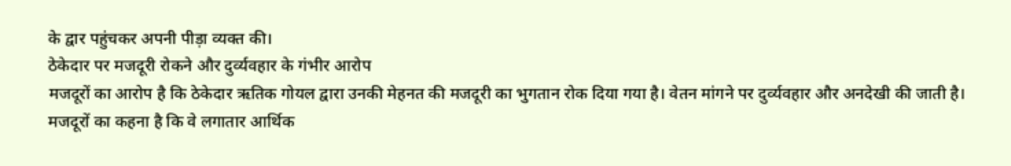के द्वार पहुंचकर अपनी पीड़ा व्यक्त की।
ठेकेदार पर मजदूरी रोकने और दुर्व्यवहार के गंभीर आरोप
मजदूरों का आरोप है कि ठेकेदार ऋतिक गोयल द्वारा उनकी मेहनत की मजदूरी का भुगतान रोक दिया गया है। वेतन मांगने पर दुर्व्यवहार और अनदेखी की जाती है। मजदूरों का कहना है कि वे लगातार आर्थिक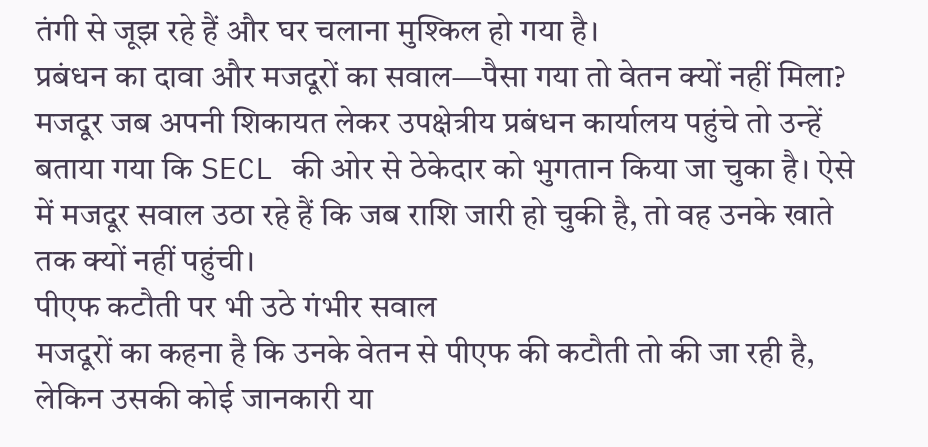तंगी से जूझ रहे हैं और घर चलाना मुश्किल हो गया है।
प्रबंधन का दावा और मजदूरों का सवाल—पैसा गया तो वेतन क्यों नहीं मिला?
मजदूर जब अपनी शिकायत लेकर उपक्षेत्रीय प्रबंधन कार्यालय पहुंचे तो उन्हें बताया गया कि SECL की ओर से ठेकेदार को भुगतान किया जा चुका है। ऐसे में मजदूर सवाल उठा रहे हैं कि जब राशि जारी हो चुकी है, तो वह उनके खाते तक क्यों नहीं पहुंची।
पीएफ कटौती पर भी उठे गंभीर सवाल
मजदूरों का कहना है कि उनके वेतन से पीएफ की कटौती तो की जा रही है, लेकिन उसकी कोई जानकारी या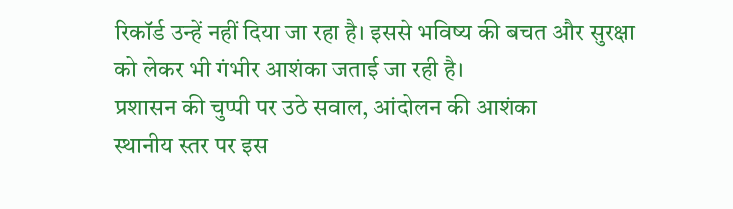रिकॉर्ड उन्हें नहीं दिया जा रहा है। इससे भविष्य की बचत और सुरक्षा को लेकर भी गंभीर आशंका जताई जा रही है।
प्रशासन की चुप्पी पर उठे सवाल, आंदोलन की आशंका
स्थानीय स्तर पर इस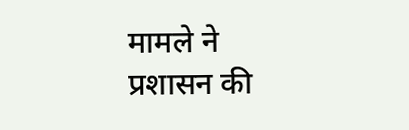मामले ने प्रशासन की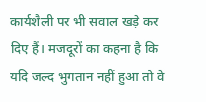कार्यशैली पर भी सवाल खड़े कर दिए हैं। मजदूरों का कहना है कि यदि जल्द भुगतान नहीं हुआ तो वे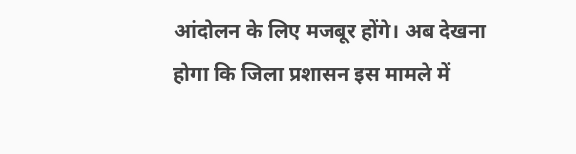आंदोलन के लिए मजबूर होंगे। अब देखना होगा कि जिला प्रशासन इस मामले में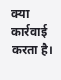क्या कार्रवाई करता है।